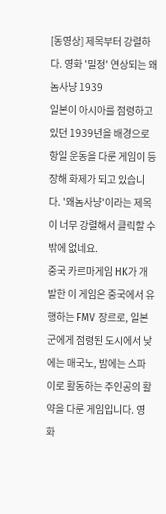[동영상] 제목부터 강렬하다. 영화 '밀정' 연상되는 왜놈사냥 1939
일본이 아시아를 점령하고 있던 1939년을 배경으로 항일 운동을 다룬 게임이 등장해 화제가 되고 있습니다. '왜놈사냥'이라는 제목이 너무 강렬해서 클릭할 수 밖에 없네요.
중국 카르마게임 HK가 개발한 이 게임은 중국에서 유행하는 FMV 장르로, 일본군에게 점령된 도시에서 낮에는 매국노, 밤에는 스파이로 활동하는 주인공의 활약을 다룬 게임입니다. 영화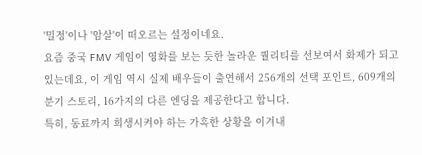'밀정'이나 '암살'이 떠오르는 설정이네요.
요즘 중국 FMV 게임이 영화를 보는 듯한 놀라운 퀄리티를 선보여서 화제가 되고 있는데요, 이 게임 역시 실제 배우들이 출연해서 256개의 선택 포인트, 609개의 분기 스토리, 16가지의 다른 엔딩을 제공한다고 합니다.
특히, 동료까지 희생시켜야 하는 가혹한 상황을 이겨내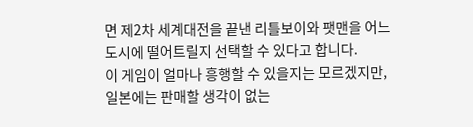면 제2차 세계대전을 끝낸 리틀보이와 팻맨을 어느 도시에 떨어트릴지 선택할 수 있다고 합니다.
이 게임이 얼마나 흥행할 수 있을지는 모르겠지만, 일본에는 판매할 생각이 없는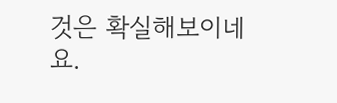것은 확실해보이네요.